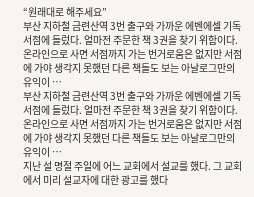“원래대로 해주세요”
부산 지하철 금련산역 3번 출구와 가까운 에벤에셀 기독서점에 들렀다. 얼마전 주문한 책 3권을 찾기 위함이다. 온라인으로 사면 서점까지 가는 번거로움은 없지만 서점에 가야 생각지 못했던 다른 책들도 보는 아날로그만의 유익이 …
부산 지하철 금련산역 3번 출구와 가까운 에벤에셀 기독서점에 들렀다. 얼마전 주문한 책 3권을 찾기 위함이다. 온라인으로 사면 서점까지 가는 번거로움은 없지만 서점에 가야 생각지 못했던 다른 책들도 보는 아날로그만의 유익이 …
지난 설 명절 주일에 어느 교회에서 설교를 했다. 그 교회에서 미리 설교자에 대한 광고를 했다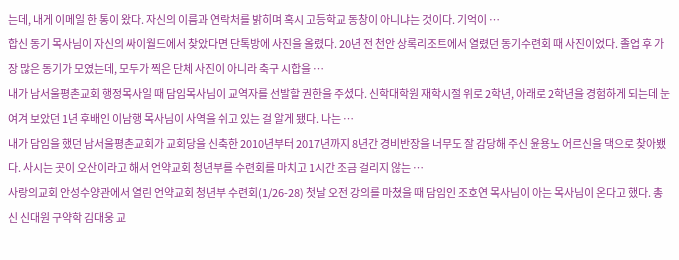는데, 내게 이메일 한 통이 왔다. 자신의 이름과 연락처를 밝히며 혹시 고등학교 동창이 아니냐는 것이다. 기억이 …
합신 동기 목사님이 자신의 싸이월드에서 찾았다면 단톡방에 사진을 올렸다. 20년 전 천안 상록리조트에서 열렸던 동기수련회 때 사진이었다. 졸업 후 가장 많은 동기가 모였는데, 모두가 찍은 단체 사진이 아니라 축구 시합을 …
내가 남서울평촌교회 행정목사일 때 담임목사님이 교역자를 선발할 권한을 주셨다. 신학대학원 재학시절 위로 2학년, 아래로 2학년을 경험하게 되는데 눈여겨 보았던 1년 후배인 이남행 목사님이 사역을 쉬고 있는 걸 알게 됐다. 나는 …
내가 담임을 했던 남서울평촌교회가 교회당을 신축한 2010년부터 2017년까지 8년간 경비반장을 너무도 잘 감당해 주신 윤용노 어르신을 댁으로 찾아뵀다. 사시는 곳이 오산이라고 해서 언약교회 청년부를 수련회를 마치고 1시간 조금 걸리지 않는 …
사랑의교회 안성수양관에서 열린 언약교회 청년부 수련회(1/26-28) 첫날 오전 강의를 마쳤을 때 담임인 조호연 목사님이 아는 목사님이 온다고 했다. 총신 신대원 구약학 김대웅 교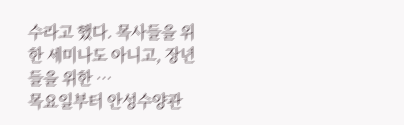수라고 했다. 목사들을 위한 세미나도 아니고, 장년들을 위한 …
목요일부터 안성수양관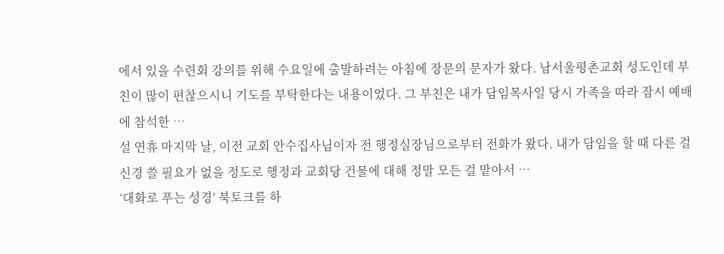에서 있을 수련회 강의를 위해 수요일에 출발하려는 아침에 장문의 문자가 왔다. 남서울평촌교회 성도인데 부친이 많이 편찮으시니 기도를 부탁한다는 내용이었다. 그 부친은 내가 담임목사일 당시 가족을 따라 잠시 예배에 참석한 …
설 연휴 마지막 날, 이전 교회 안수집사님이자 전 행정실장님으로부터 전화가 왔다. 내가 담임을 할 때 다른 걸 신경 쓸 필요가 없을 정도로 행정과 교회당 건물에 대해 정말 모든 걸 맡아서 …
‘대화로 푸는 성경’ 북토크를 하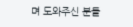며 도와주신 분들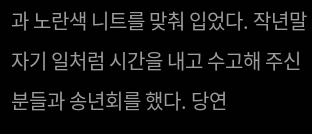과 노란색 니트를 맞춰 입었다. 작년말 자기 일처럼 시간을 내고 수고해 주신 분들과 송년회를 했다. 당연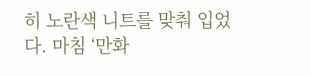히 노란색 니트를 맞춰 입었다. 마침 ‘만화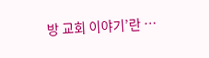방 교회 이야기’란 …